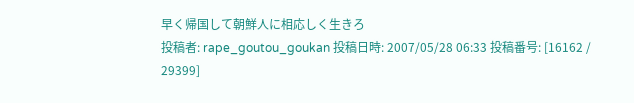早く帰国して朝鮮人に相応しく生きろ
投稿者: rape_goutou_goukan 投稿日時: 2007/05/28 06:33 投稿番号: [16162 / 29399]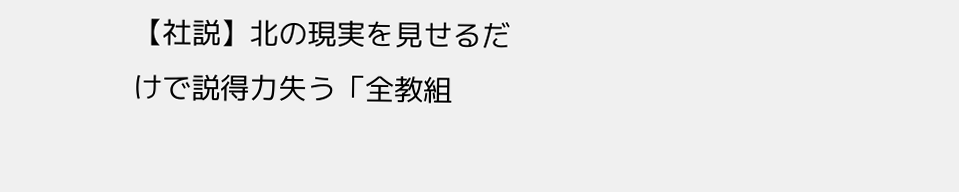【社説】北の現実を見せるだけで説得力失う「全教組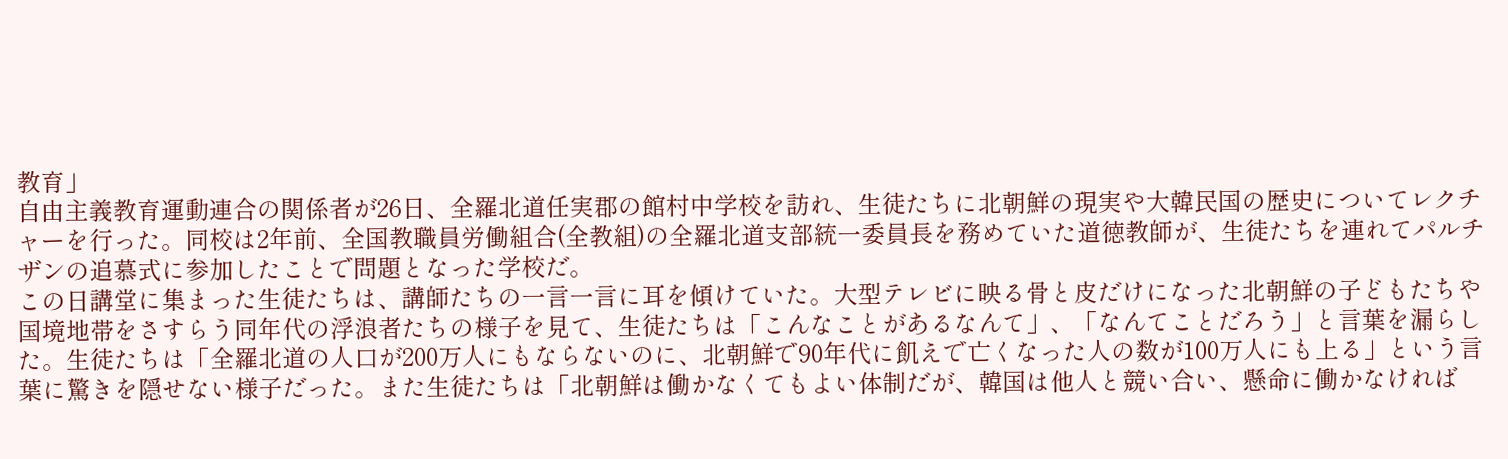教育」
自由主義教育運動連合の関係者が26日、全羅北道任実郡の館村中学校を訪れ、生徒たちに北朝鮮の現実や大韓民国の歴史についてレクチャーを行った。同校は2年前、全国教職員労働組合(全教組)の全羅北道支部統一委員長を務めていた道徳教師が、生徒たちを連れてパルチザンの追慕式に参加したことで問題となった学校だ。
この日講堂に集まった生徒たちは、講師たちの一言一言に耳を傾けていた。大型テレビに映る骨と皮だけになった北朝鮮の子どもたちや国境地帯をさすらう同年代の浮浪者たちの様子を見て、生徒たちは「こんなことがあるなんて」、「なんてことだろう」と言葉を漏らした。生徒たちは「全羅北道の人口が200万人にもならないのに、北朝鮮で90年代に飢えで亡くなった人の数が100万人にも上る」という言葉に驚きを隠せない様子だった。また生徒たちは「北朝鮮は働かなくてもよい体制だが、韓国は他人と競い合い、懸命に働かなければ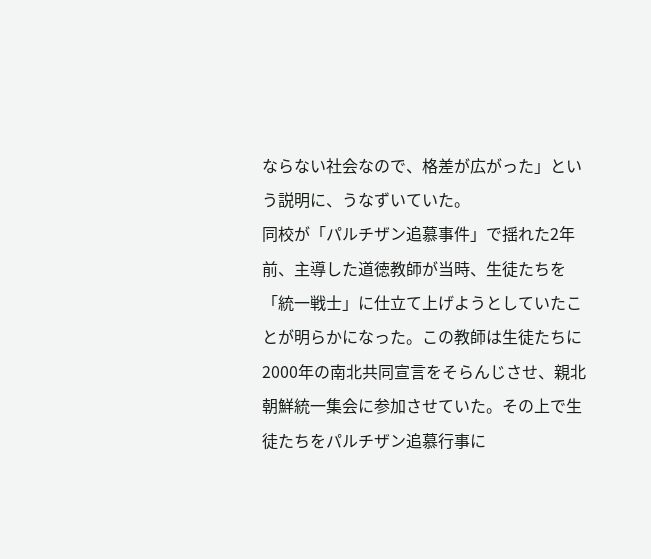ならない社会なので、格差が広がった」という説明に、うなずいていた。
同校が「パルチザン追慕事件」で揺れた2年前、主導した道徳教師が当時、生徒たちを「統一戦士」に仕立て上げようとしていたことが明らかになった。この教師は生徒たちに2000年の南北共同宣言をそらんじさせ、親北朝鮮統一集会に参加させていた。その上で生徒たちをパルチザン追慕行事に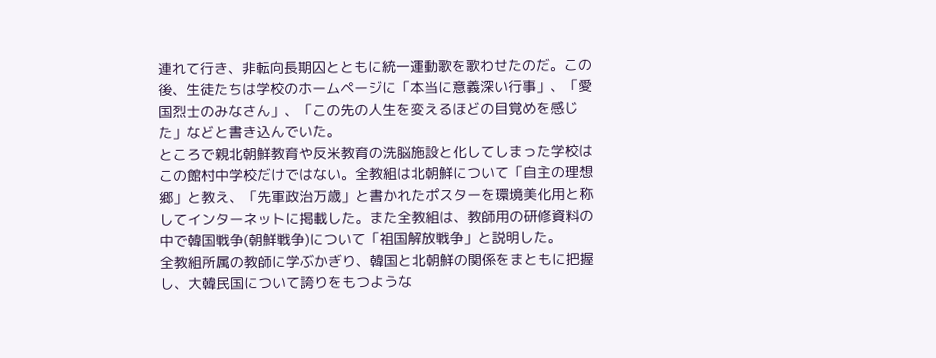連れて行き、非転向長期囚とともに統一運動歌を歌わせたのだ。この後、生徒たちは学校のホームページに「本当に意義深い行事」、「愛国烈士のみなさん」、「この先の人生を変えるほどの目覚めを感じた」などと書き込んでいた。
ところで親北朝鮮教育や反米教育の洗脳施設と化してしまった学校はこの館村中学校だけではない。全教組は北朝鮮について「自主の理想郷」と教え、「先軍政治万歳」と書かれたポスターを環境美化用と称してインターネットに掲載した。また全教組は、教師用の研修資料の中で韓国戦争(朝鮮戦争)について「祖国解放戦争」と説明した。
全教組所属の教師に学ぶかぎり、韓国と北朝鮮の関係をまともに把握し、大韓民国について誇りをもつような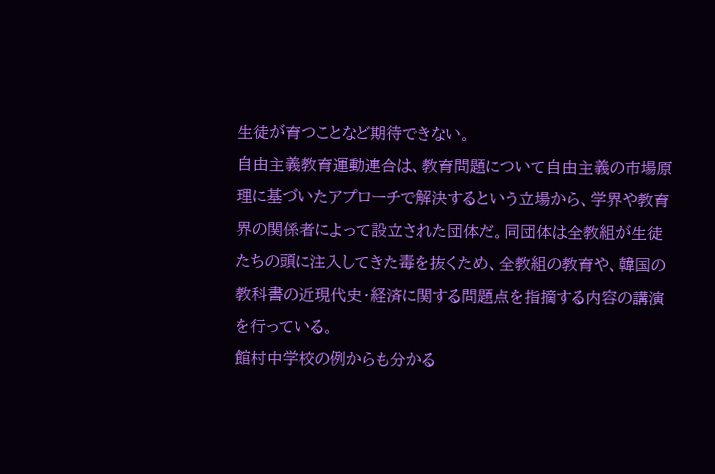生徒が育つことなど期待できない。
自由主義教育運動連合は、教育問題について自由主義の市場原理に基づいたアプローチで解決するという立場から、学界や教育界の関係者によって設立された団体だ。同団体は全教組が生徒たちの頭に注入してきた毒を抜くため、全教組の教育や、韓国の教科書の近現代史・経済に関する問題点を指摘する内容の講演を行っている。
館村中学校の例からも分かる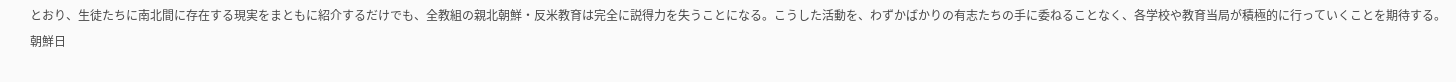とおり、生徒たちに南北間に存在する現実をまともに紹介するだけでも、全教組の親北朝鮮・反米教育は完全に説得力を失うことになる。こうした活動を、わずかばかりの有志たちの手に委ねることなく、各学校や教育当局が積極的に行っていくことを期待する。
朝鮮日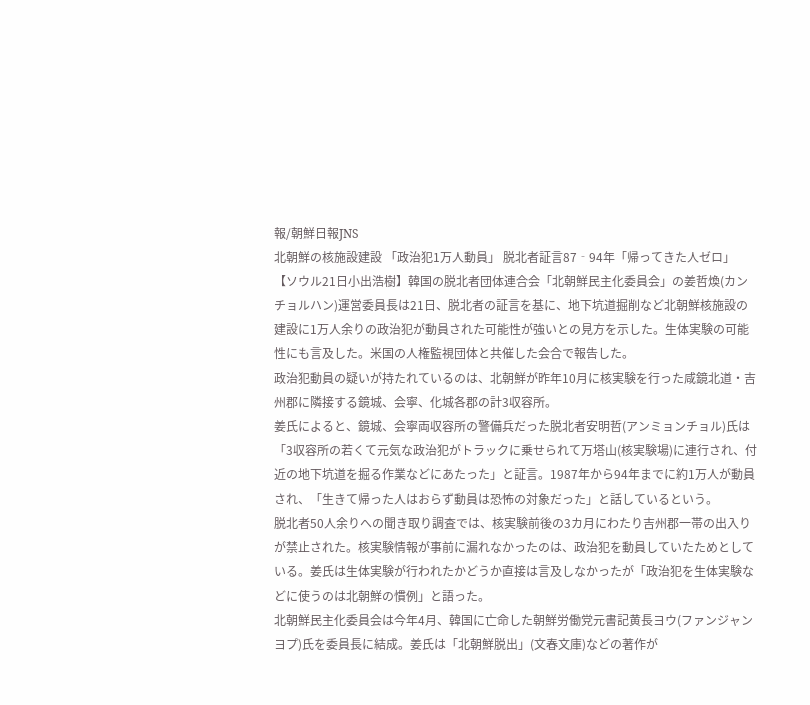報/朝鮮日報JNS
北朝鮮の核施設建設 「政治犯1万人動員」 脱北者証言87‐94年「帰ってきた人ゼロ」
【ソウル21日小出浩樹】韓国の脱北者団体連合会「北朝鮮民主化委員会」の姜哲煥(カンチョルハン)運営委員長は21日、脱北者の証言を基に、地下坑道掘削など北朝鮮核施設の建設に1万人余りの政治犯が動員された可能性が強いとの見方を示した。生体実験の可能性にも言及した。米国の人権監視団体と共催した会合で報告した。
政治犯動員の疑いが持たれているのは、北朝鮮が昨年10月に核実験を行った咸鏡北道・吉州郡に隣接する鏡城、会寧、化城各郡の計3収容所。
姜氏によると、鏡城、会寧両収容所の警備兵だった脱北者安明哲(アンミョンチョル)氏は「3収容所の若くて元気な政治犯がトラックに乗せられて万塔山(核実験場)に連行され、付近の地下坑道を掘る作業などにあたった」と証言。1987年から94年までに約1万人が動員され、「生きて帰った人はおらず動員は恐怖の対象だった」と話しているという。
脱北者50人余りへの聞き取り調査では、核実験前後の3カ月にわたり吉州郡一帯の出入りが禁止された。核実験情報が事前に漏れなかったのは、政治犯を動員していたためとしている。姜氏は生体実験が行われたかどうか直接は言及しなかったが「政治犯を生体実験などに使うのは北朝鮮の慣例」と語った。
北朝鮮民主化委員会は今年4月、韓国に亡命した朝鮮労働党元書記黄長ヨウ(ファンジャンヨプ)氏を委員長に結成。姜氏は「北朝鮮脱出」(文春文庫)などの著作が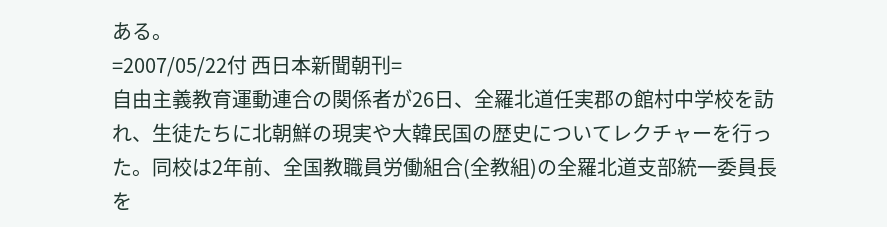ある。
=2007/05/22付 西日本新聞朝刊=
自由主義教育運動連合の関係者が26日、全羅北道任実郡の館村中学校を訪れ、生徒たちに北朝鮮の現実や大韓民国の歴史についてレクチャーを行った。同校は2年前、全国教職員労働組合(全教組)の全羅北道支部統一委員長を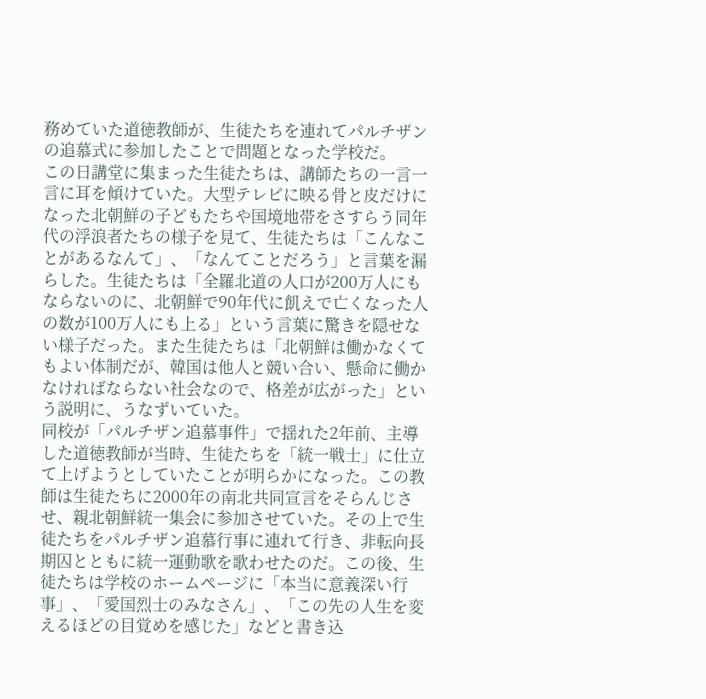務めていた道徳教師が、生徒たちを連れてパルチザンの追慕式に参加したことで問題となった学校だ。
この日講堂に集まった生徒たちは、講師たちの一言一言に耳を傾けていた。大型テレビに映る骨と皮だけになった北朝鮮の子どもたちや国境地帯をさすらう同年代の浮浪者たちの様子を見て、生徒たちは「こんなことがあるなんて」、「なんてことだろう」と言葉を漏らした。生徒たちは「全羅北道の人口が200万人にもならないのに、北朝鮮で90年代に飢えで亡くなった人の数が100万人にも上る」という言葉に驚きを隠せない様子だった。また生徒たちは「北朝鮮は働かなくてもよい体制だが、韓国は他人と競い合い、懸命に働かなければならない社会なので、格差が広がった」という説明に、うなずいていた。
同校が「パルチザン追慕事件」で揺れた2年前、主導した道徳教師が当時、生徒たちを「統一戦士」に仕立て上げようとしていたことが明らかになった。この教師は生徒たちに2000年の南北共同宣言をそらんじさせ、親北朝鮮統一集会に参加させていた。その上で生徒たちをパルチザン追慕行事に連れて行き、非転向長期囚とともに統一運動歌を歌わせたのだ。この後、生徒たちは学校のホームページに「本当に意義深い行事」、「愛国烈士のみなさん」、「この先の人生を変えるほどの目覚めを感じた」などと書き込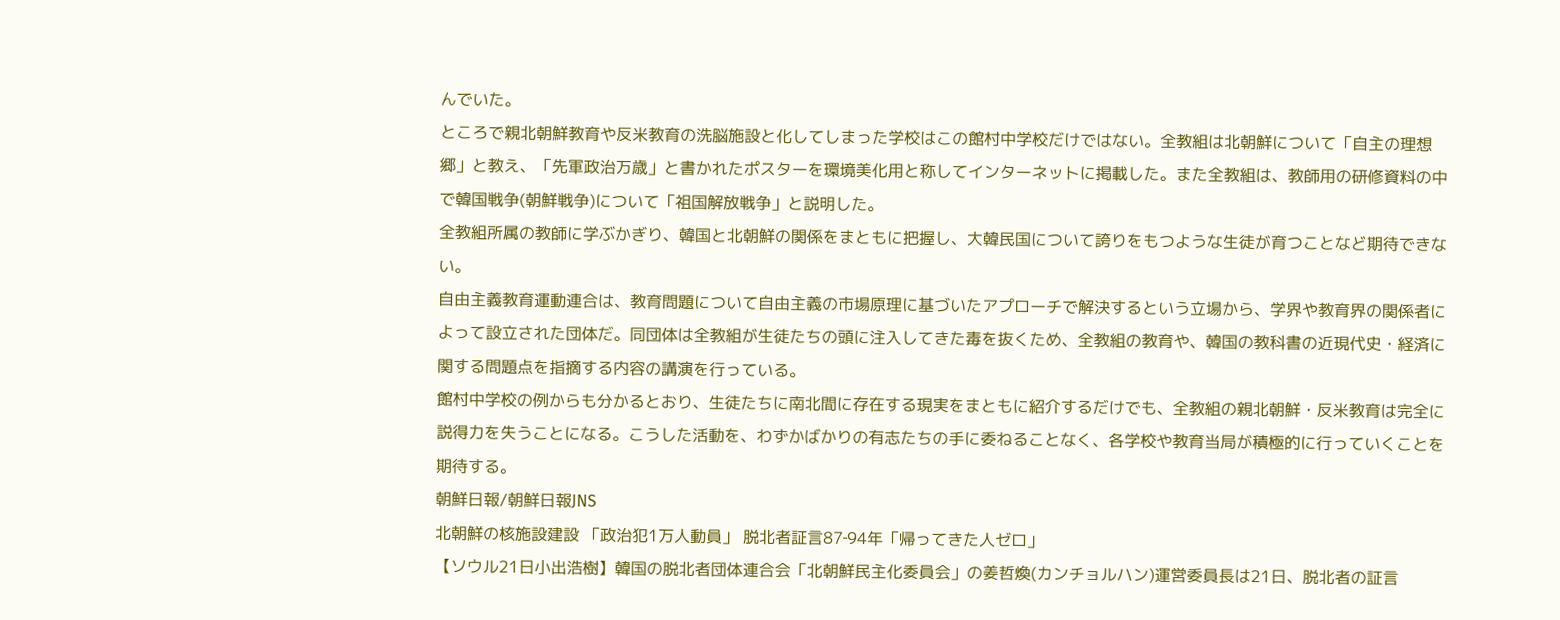んでいた。
ところで親北朝鮮教育や反米教育の洗脳施設と化してしまった学校はこの館村中学校だけではない。全教組は北朝鮮について「自主の理想郷」と教え、「先軍政治万歳」と書かれたポスターを環境美化用と称してインターネットに掲載した。また全教組は、教師用の研修資料の中で韓国戦争(朝鮮戦争)について「祖国解放戦争」と説明した。
全教組所属の教師に学ぶかぎり、韓国と北朝鮮の関係をまともに把握し、大韓民国について誇りをもつような生徒が育つことなど期待できない。
自由主義教育運動連合は、教育問題について自由主義の市場原理に基づいたアプローチで解決するという立場から、学界や教育界の関係者によって設立された団体だ。同団体は全教組が生徒たちの頭に注入してきた毒を抜くため、全教組の教育や、韓国の教科書の近現代史・経済に関する問題点を指摘する内容の講演を行っている。
館村中学校の例からも分かるとおり、生徒たちに南北間に存在する現実をまともに紹介するだけでも、全教組の親北朝鮮・反米教育は完全に説得力を失うことになる。こうした活動を、わずかばかりの有志たちの手に委ねることなく、各学校や教育当局が積極的に行っていくことを期待する。
朝鮮日報/朝鮮日報JNS
北朝鮮の核施設建設 「政治犯1万人動員」 脱北者証言87‐94年「帰ってきた人ゼロ」
【ソウル21日小出浩樹】韓国の脱北者団体連合会「北朝鮮民主化委員会」の姜哲煥(カンチョルハン)運営委員長は21日、脱北者の証言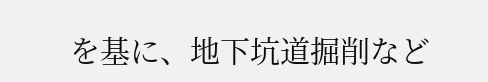を基に、地下坑道掘削など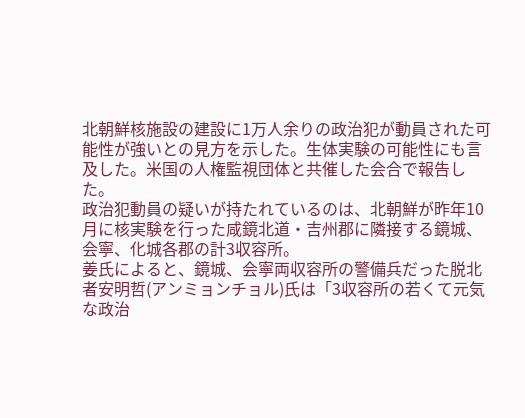北朝鮮核施設の建設に1万人余りの政治犯が動員された可能性が強いとの見方を示した。生体実験の可能性にも言及した。米国の人権監視団体と共催した会合で報告した。
政治犯動員の疑いが持たれているのは、北朝鮮が昨年10月に核実験を行った咸鏡北道・吉州郡に隣接する鏡城、会寧、化城各郡の計3収容所。
姜氏によると、鏡城、会寧両収容所の警備兵だった脱北者安明哲(アンミョンチョル)氏は「3収容所の若くて元気な政治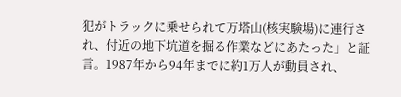犯がトラックに乗せられて万塔山(核実験場)に連行され、付近の地下坑道を掘る作業などにあたった」と証言。1987年から94年までに約1万人が動員され、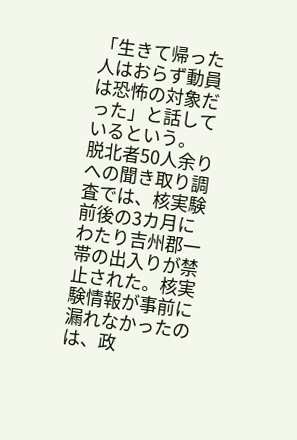「生きて帰った人はおらず動員は恐怖の対象だった」と話しているという。
脱北者50人余りへの聞き取り調査では、核実験前後の3カ月にわたり吉州郡一帯の出入りが禁止された。核実験情報が事前に漏れなかったのは、政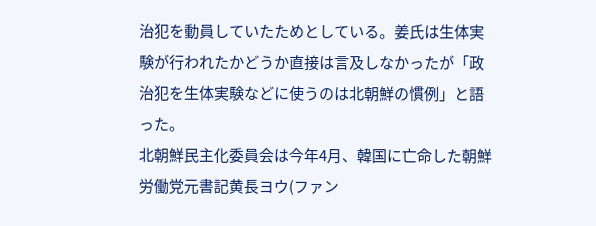治犯を動員していたためとしている。姜氏は生体実験が行われたかどうか直接は言及しなかったが「政治犯を生体実験などに使うのは北朝鮮の慣例」と語った。
北朝鮮民主化委員会は今年4月、韓国に亡命した朝鮮労働党元書記黄長ヨウ(ファン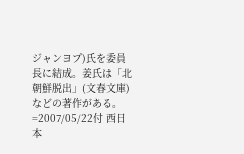ジャンヨプ)氏を委員長に結成。姜氏は「北朝鮮脱出」(文春文庫)などの著作がある。
=2007/05/22付 西日本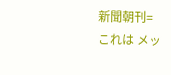新聞朝刊=
これは メッ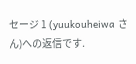セージ 1 (yuukouheiwa さん)への返信です.